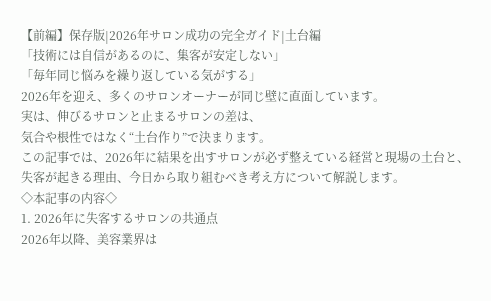【前編】保存版|2026年サロン成功の完全ガイド|土台編
「技術には自信があるのに、集客が安定しない」
「毎年同じ悩みを繰り返している気がする」
2026年を迎え、多くのサロンオーナーが同じ壁に直面しています。
実は、伸びるサロンと止まるサロンの差は、
気合や根性ではなく“土台作り”で決まります。
この記事では、2026年に結果を出すサロンが必ず整えている経営と現場の土台と、
失客が起きる理由、今日から取り組むべき考え方について解説します。
◇本記事の内容◇
1. 2026年に失客するサロンの共通点
2026年以降、美容業界は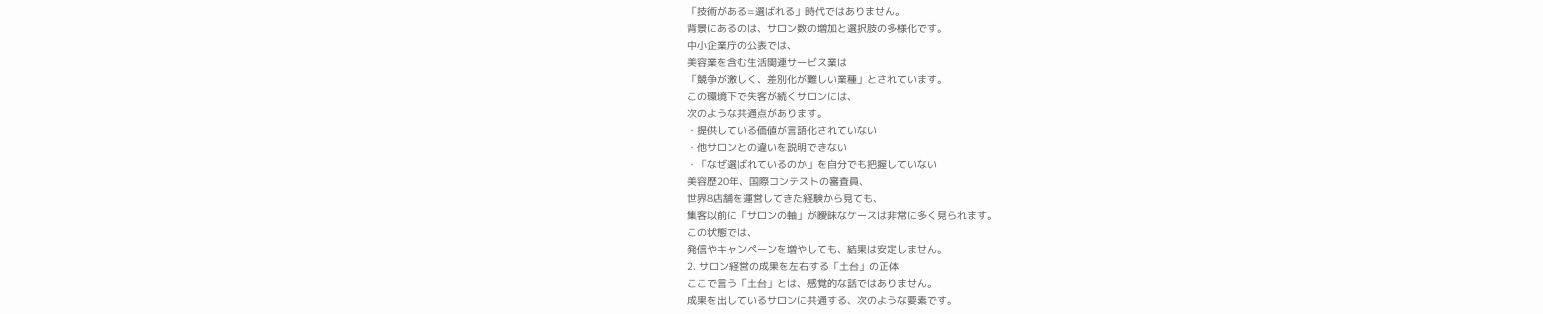「技術がある=選ばれる」時代ではありません。
背景にあるのは、サロン数の増加と選択肢の多様化です。
中小企業庁の公表では、
美容業を含む生活関連サービス業は
「競争が激しく、差別化が難しい業種」とされています。
この環境下で失客が続くサロンには、
次のような共通点があります。
・提供している価値が言語化されていない
・他サロンとの違いを説明できない
・「なぜ選ばれているのか」を自分でも把握していない
美容歴20年、国際コンテストの審査員、
世界8店舗を運営してきた経験から見ても、
集客以前に「サロンの軸」が曖昧なケースは非常に多く見られます。
この状態では、
発信やキャンペーンを増やしても、結果は安定しません。
2. サロン経営の成果を左右する「土台」の正体
ここで言う「土台」とは、感覚的な話ではありません。
成果を出しているサロンに共通する、次のような要素です。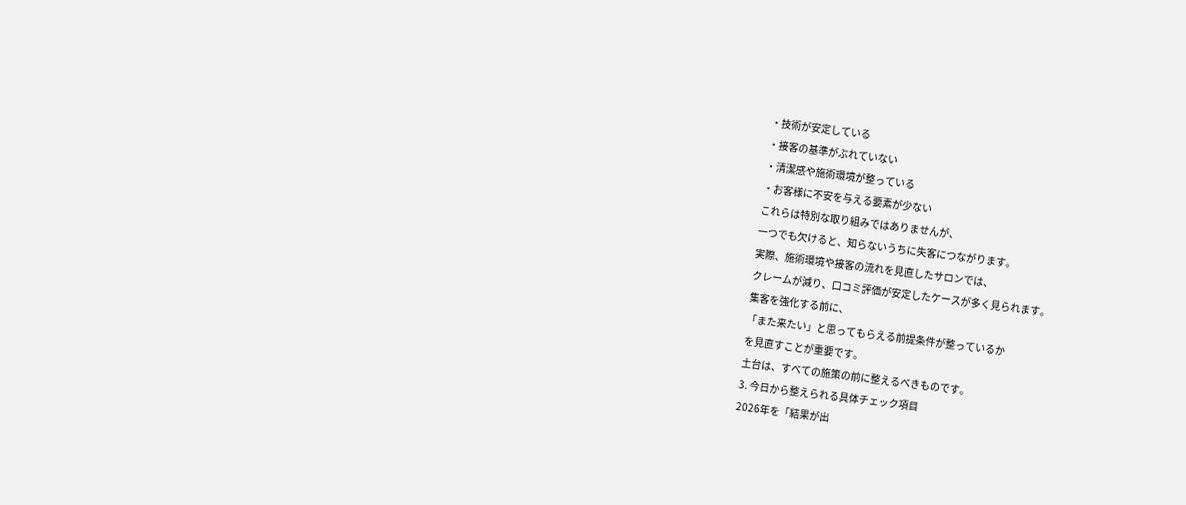・技術が安定している
・接客の基準がぶれていない
・清潔感や施術環境が整っている
・お客様に不安を与える要素が少ない
これらは特別な取り組みではありませんが、
一つでも欠けると、知らないうちに失客につながります。
実際、施術環境や接客の流れを見直したサロンでは、
クレームが減り、口コミ評価が安定したケースが多く見られます。
集客を強化する前に、
「また来たい」と思ってもらえる前提条件が整っているか
を見直すことが重要です。
土台は、すべての施策の前に整えるべきものです。
3. 今日から整えられる具体チェック項目
2026年を「結果が出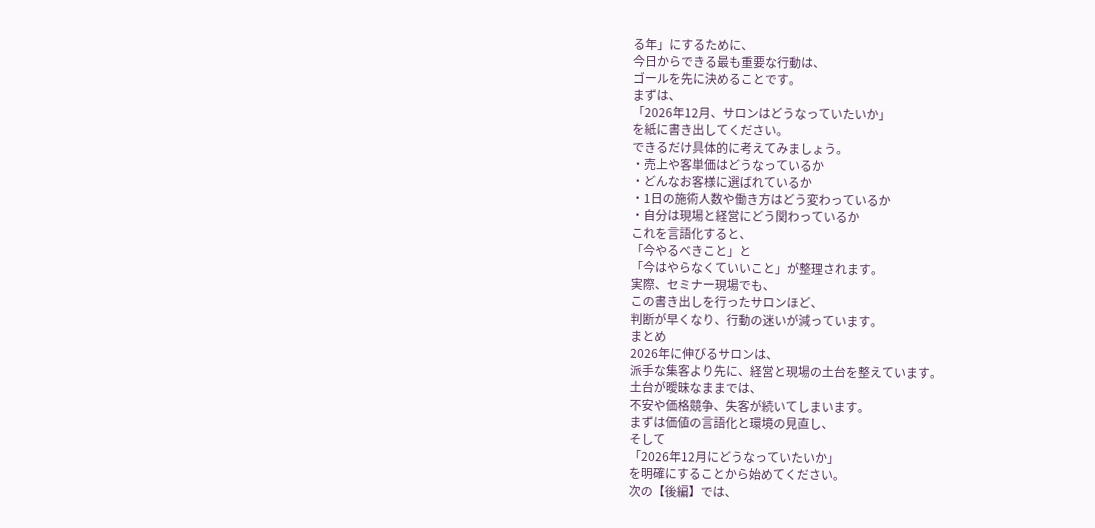る年」にするために、
今日からできる最も重要な行動は、
ゴールを先に決めることです。
まずは、
「2026年12月、サロンはどうなっていたいか」
を紙に書き出してください。
できるだけ具体的に考えてみましょう。
・売上や客単価はどうなっているか
・どんなお客様に選ばれているか
・1日の施術人数や働き方はどう変わっているか
・自分は現場と経営にどう関わっているか
これを言語化すると、
「今やるべきこと」と
「今はやらなくていいこと」が整理されます。
実際、セミナー現場でも、
この書き出しを行ったサロンほど、
判断が早くなり、行動の迷いが減っています。
まとめ
2026年に伸びるサロンは、
派手な集客より先に、経営と現場の土台を整えています。
土台が曖昧なままでは、
不安や価格競争、失客が続いてしまいます。
まずは価値の言語化と環境の見直し、
そして
「2026年12月にどうなっていたいか」
を明確にすることから始めてください。
次の【後編】では、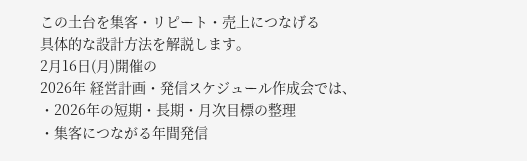この土台を集客・リピート・売上につなげる
具体的な設計方法を解説します。
2月16日(月)開催の
2026年 経営計画・発信スケジュール作成会では、
・2026年の短期・長期・月次目標の整理
・集客につながる年間発信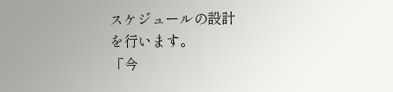スケジュールの設計
を行います。
「今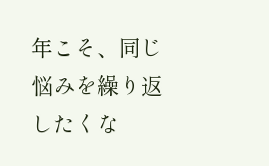年こそ、同じ悩みを繰り返したくな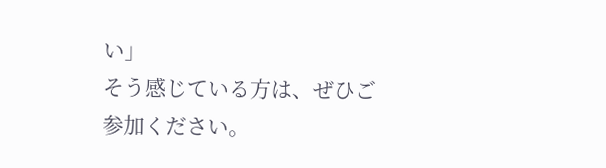い」
そう感じている方は、ぜひご参加ください。